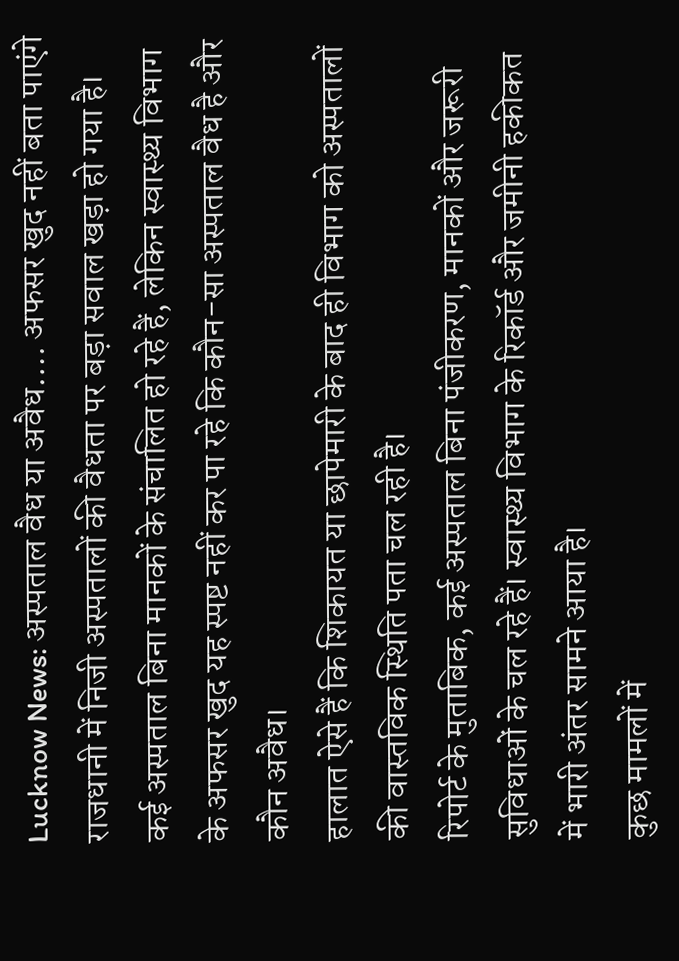Lucknow News: अस्पताल वैध या अवैध…. अफसर खुद नहीं बता पाएंगे
राजधानी में निजी अस्पतालों की वैधता पर बड़ा सवाल खड़ा हो गया है।
कई अस्पताल बिना मानकों के संचालित हो रहे हैं, लेकिन स्वास्थ्य विभाग के अफसर खुद यह स्पष्ट नहीं कर पा रहे कि कौन-सा अस्पताल वैध है और कौन अवैध।
हालात ऐसे हैं कि शिकायत या छापेमारी के बाद ही विभाग को अस्पतालों की वास्तविक स्थिति पता चल रही है।
रिपोर्ट के मुताबिक, कई अस्पताल बिना पंजीकरण, मानकों और जरूरी सुविधाओं के चल रहे हैं। स्वास्थ्य विभाग के रिकॉर्ड और जमीनी हकीकत में भारी अंतर सामने आया है।
कुछ मामलों में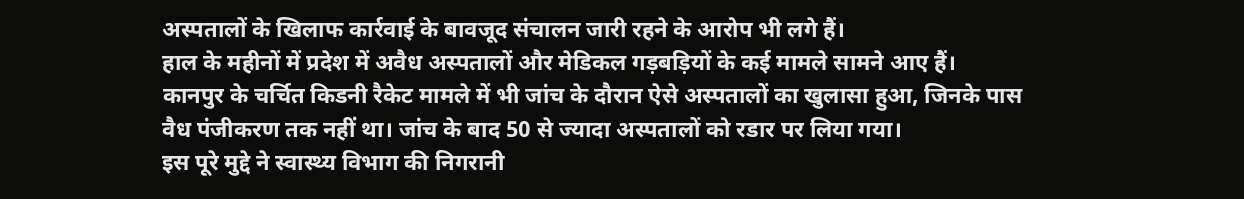अस्पतालों के खिलाफ कार्रवाई के बावजूद संचालन जारी रहने के आरोप भी लगे हैं।
हाल के महीनों में प्रदेश में अवैध अस्पतालों और मेडिकल गड़बड़ियों के कई मामले सामने आए हैं।
कानपुर के चर्चित किडनी रैकेट मामले में भी जांच के दौरान ऐसे अस्पतालों का खुलासा हुआ, जिनके पास वैध पंजीकरण तक नहीं था। जांच के बाद 50 से ज्यादा अस्पतालों को रडार पर लिया गया।
इस पूरे मुद्दे ने स्वास्थ्य विभाग की निगरानी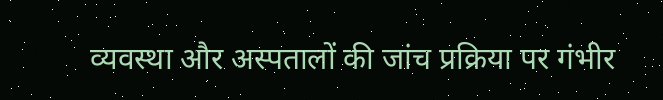व्यवस्था और अस्पतालों की जांच प्रक्रिया पर गंभीर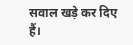सवाल खड़े कर दिए हैं।